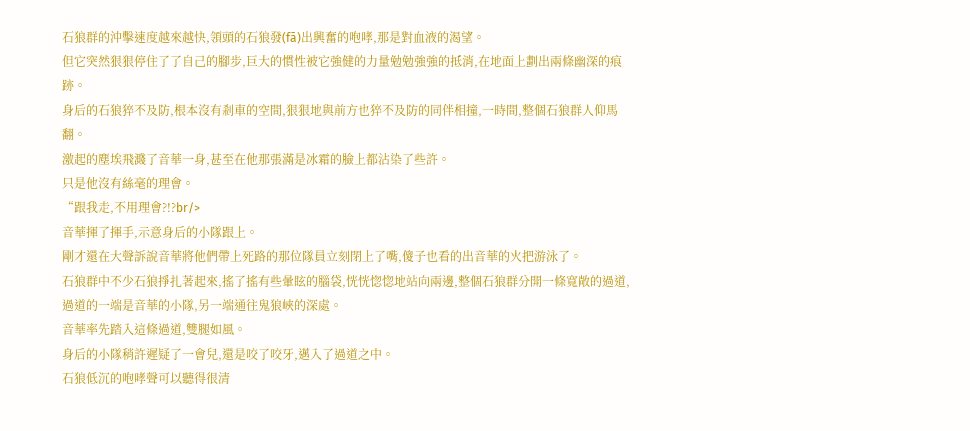石狼群的沖擊速度越來越快,領頭的石狼發(fā)出興奮的咆哮,那是對血液的渴望。
但它突然狠狠停住了了自己的腳步,巨大的慣性被它強健的力量勉勉強強的抵消,在地面上劃出兩條幽深的痕跡。
身后的石狼猝不及防,根本沒有剎車的空間,狠狠地與前方也猝不及防的同伴相撞,一時間,整個石狼群人仰馬翻。
激起的塵埃飛濺了音華一身,甚至在他那張滿是冰霜的臉上都沾染了些許。
只是他沒有絲毫的理會。
“跟我走,不用理會?!?br/>
音華揮了揮手,示意身后的小隊跟上。
剛才還在大聲訴說音華將他們帶上死路的那位隊員立刻閉上了嘴,傻子也看的出音華的火把游泳了。
石狼群中不少石狼掙扎著起來,搖了搖有些暈眩的腦袋,恍恍惚惚地站向兩邊,整個石狼群分開一條寬敞的過道,過道的一端是音華的小隊,另一端通往鬼狼峽的深處。
音華率先踏入這條過道,雙腿如風。
身后的小隊稍許遲疑了一會兒,還是咬了咬牙,邁入了過道之中。
石狼低沉的咆哮聲可以聽得很清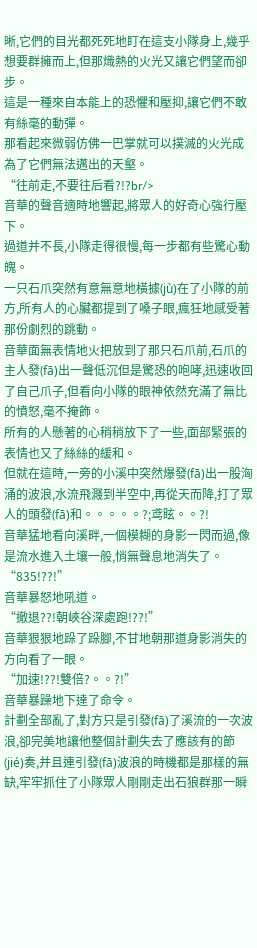晰,它們的目光都死死地盯在這支小隊身上,幾乎想要群擁而上,但那熾熱的火光又讓它們望而卻步。
這是一種來自本能上的恐懼和壓抑,讓它們不敢有絲毫的動彈。
那看起來微弱仿佛一巴掌就可以撲滅的火光成為了它們無法邁出的天壑。
“往前走,不要往后看?!?br/>
音華的聲音適時地響起,將眾人的好奇心強行壓下。
過道并不長,小隊走得很慢,每一步都有些驚心動魄。
一只石爪突然有意無意地橫據(jù)在了小隊的前方,所有人的心臟都提到了嗓子眼,瘋狂地感受著那份劇烈的跳動。
音華面無表情地火把放到了那只石爪前,石爪的主人發(fā)出一聲低沉但是驚恐的咆哮,迅速收回了自己爪子,但看向小隊的眼神依然充滿了無比的憤怒,毫不掩飾。
所有的人懸著的心稍稍放下了一些,面部緊張的表情也又了絲絲的緩和。
但就在這時,一旁的小溪中突然爆發(fā)出一股洶涌的波浪,水流飛濺到半空中,再從天而降,打了眾人的頭發(fā)和。。。。。?;鸢眩。。?!
音華猛地看向溪畔,一個模糊的身影一閃而過,像是流水進入土壤一般,悄無聲息地消失了。
“835!??!”
音華暴怒地吼道。
“撤退??!朝峽谷深處跑!??!”
音華狠狠地跺了跺腳,不甘地朝那道身影消失的方向看了一眼。
“加速!??!雙倍?。。?!”
音華暴躁地下達了命令。
計劃全部亂了,對方只是引發(fā)了溪流的一次波浪,卻完美地讓他整個計劃失去了應該有的節(jié)奏,并且連引發(fā)波浪的時機都是那樣的無缺,牢牢抓住了小隊眾人剛剛走出石狼群那一瞬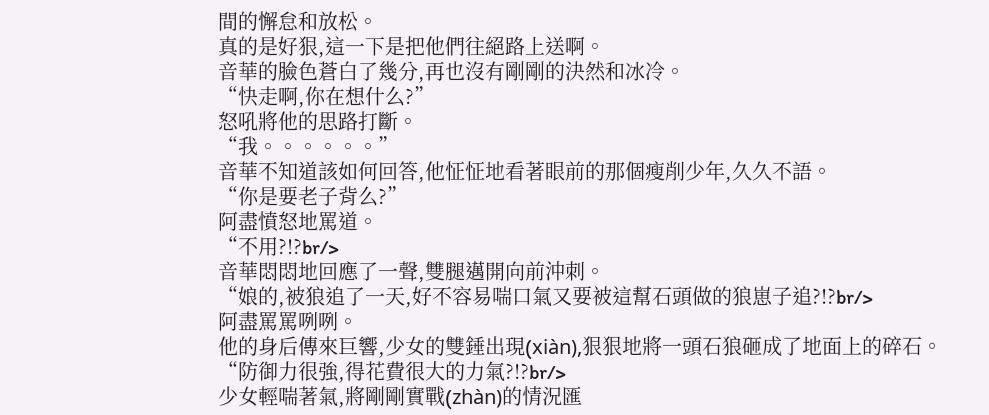間的懈怠和放松。
真的是好狠,這一下是把他們往絕路上送啊。
音華的臉色蒼白了幾分,再也沒有剛剛的決然和冰冷。
“快走啊,你在想什么?”
怒吼將他的思路打斷。
“我。。。。。。”
音華不知道該如何回答,他怔怔地看著眼前的那個瘦削少年,久久不語。
“你是要老子背么?”
阿盡憤怒地罵道。
“不用?!?br/>
音華悶悶地回應了一聲,雙腿邁開向前沖刺。
“娘的,被狼追了一天,好不容易喘口氣又要被這幫石頭做的狼崽子追?!?br/>
阿盡罵罵咧咧。
他的身后傳來巨響,少女的雙錘出現(xiàn),狠狠地將一頭石狼砸成了地面上的碎石。
“防御力很強,得花費很大的力氣?!?br/>
少女輕喘著氣,將剛剛實戰(zhàn)的情況匯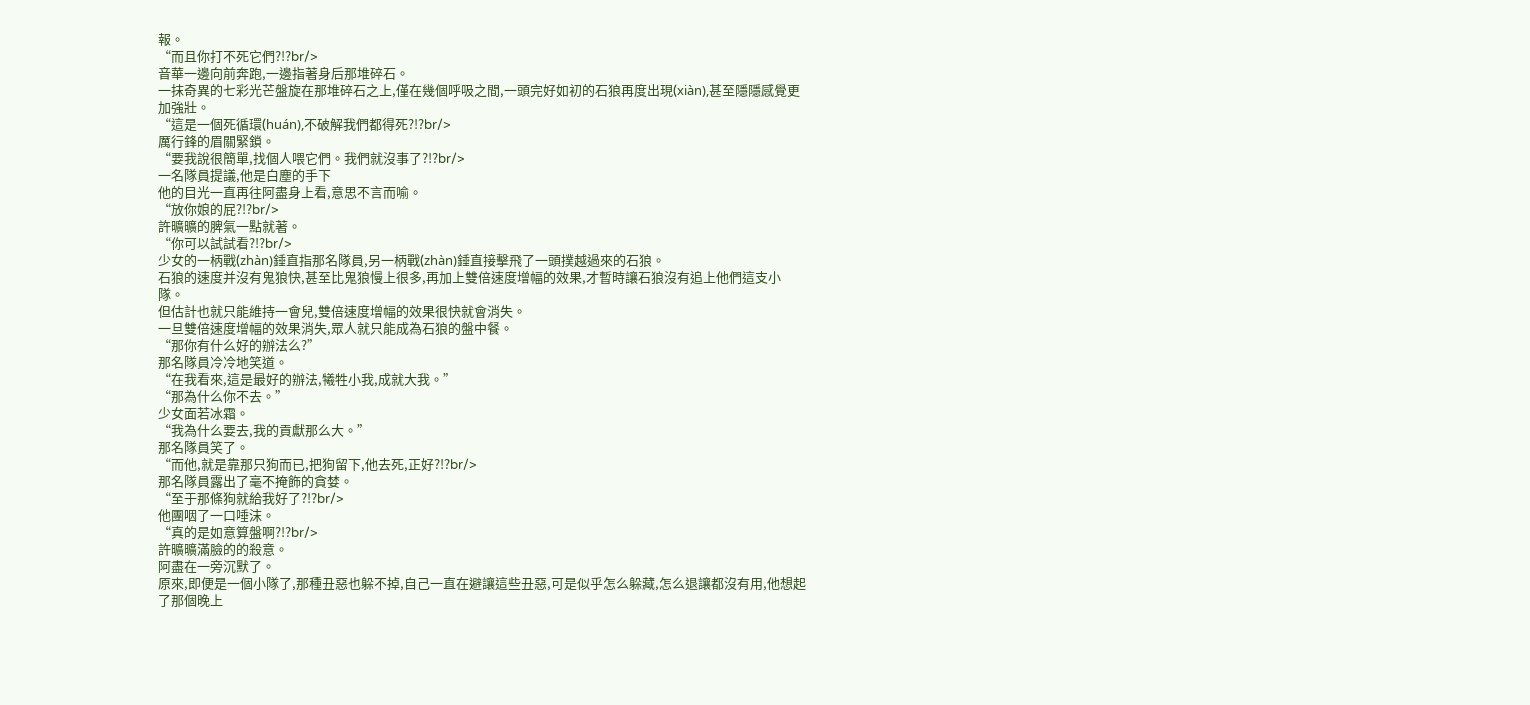報。
“而且你打不死它們?!?br/>
音華一邊向前奔跑,一邊指著身后那堆碎石。
一抹奇異的七彩光芒盤旋在那堆碎石之上,僅在幾個呼吸之間,一頭完好如初的石狼再度出現(xiàn),甚至隱隱感覺更加強壯。
“這是一個死循環(huán),不破解我們都得死?!?br/>
厲行鋒的眉關緊鎖。
“要我說很簡單,找個人喂它們。我們就沒事了?!?br/>
一名隊員提議,他是白塵的手下
他的目光一直再往阿盡身上看,意思不言而喻。
“放你娘的屁?!?br/>
許曠曠的脾氣一點就著。
“你可以試試看?!?br/>
少女的一柄戰(zhàn)錘直指那名隊員,另一柄戰(zhàn)錘直接擊飛了一頭撲越過來的石狼。
石狼的速度并沒有鬼狼快,甚至比鬼狼慢上很多,再加上雙倍速度增幅的效果,才暫時讓石狼沒有追上他們這支小隊。
但估計也就只能維持一會兒,雙倍速度增幅的效果很快就會消失。
一旦雙倍速度增幅的效果消失,眾人就只能成為石狼的盤中餐。
“那你有什么好的辦法么?”
那名隊員冷冷地笑道。
“在我看來,這是最好的辦法,犧牲小我,成就大我。”
“那為什么你不去。”
少女面若冰霜。
“我為什么要去,我的貢獻那么大。”
那名隊員笑了。
“而他,就是靠那只狗而已,把狗留下,他去死,正好?!?br/>
那名隊員露出了毫不掩飾的貪婪。
“至于那條狗就給我好了?!?br/>
他團咽了一口唾沫。
“真的是如意算盤啊?!?br/>
許曠曠滿臉的的殺意。
阿盡在一旁沉默了。
原來,即便是一個小隊了,那種丑惡也躲不掉,自己一直在避讓這些丑惡,可是似乎怎么躲藏,怎么退讓都沒有用,他想起了那個晚上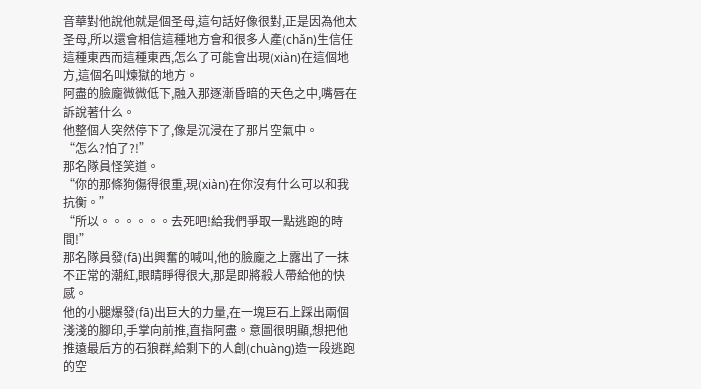音華對他說他就是個圣母,這句話好像很對,正是因為他太圣母,所以還會相信這種地方會和很多人產(chǎn)生信任這種東西而這種東西,怎么了可能會出現(xiàn)在這個地方,這個名叫煉獄的地方。
阿盡的臉龐微微低下,融入那逐漸昏暗的天色之中,嘴唇在訴說著什么。
他整個人突然停下了,像是沉浸在了那片空氣中。
“怎么?怕了?!”
那名隊員怪笑道。
“你的那條狗傷得很重,現(xiàn)在你沒有什么可以和我抗衡。”
“所以。。。。。。去死吧!給我們爭取一點逃跑的時間!”
那名隊員發(fā)出興奮的喊叫,他的臉龐之上露出了一抹不正常的潮紅,眼睛睜得很大,那是即將殺人帶給他的快感。
他的小腿爆發(fā)出巨大的力量,在一塊巨石上踩出兩個淺淺的腳印,手掌向前推,直指阿盡。意圖很明顯,想把他推遠最后方的石狼群,給剩下的人創(chuàng)造一段逃跑的空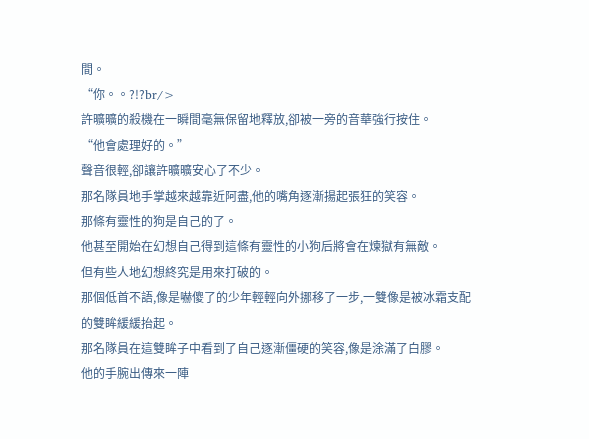間。
“你。。?!?br/>
許曠曠的殺機在一瞬間毫無保留地釋放,卻被一旁的音華強行按住。
“他會處理好的。”
聲音很輕,卻讓許曠曠安心了不少。
那名隊員地手掌越來越靠近阿盡,他的嘴角逐漸揚起張狂的笑容。
那條有靈性的狗是自己的了。
他甚至開始在幻想自己得到這條有靈性的小狗后將會在煉獄有無敵。
但有些人地幻想終究是用來打破的。
那個低首不語,像是嚇傻了的少年輕輕向外挪移了一步,一雙像是被冰霜支配的雙眸緩緩抬起。
那名隊員在這雙眸子中看到了自己逐漸僵硬的笑容,像是涂滿了白膠。
他的手腕出傳來一陣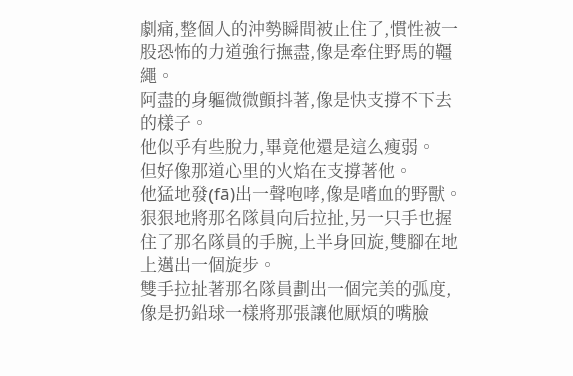劇痛,整個人的沖勢瞬間被止住了,慣性被一股恐怖的力道強行撫盡,像是牽住野馬的韁繩。
阿盡的身軀微微顫抖著,像是快支撐不下去的樣子。
他似乎有些脫力,畢竟他還是這么瘦弱。
但好像那道心里的火焰在支撐著他。
他猛地發(fā)出一聲咆哮,像是嗜血的野獸。狠狠地將那名隊員向后拉扯,另一只手也握住了那名隊員的手腕,上半身回旋,雙腳在地上邁出一個旋步。
雙手拉扯著那名隊員劃出一個完美的弧度,像是扔鉛球一樣將那張讓他厭煩的嘴臉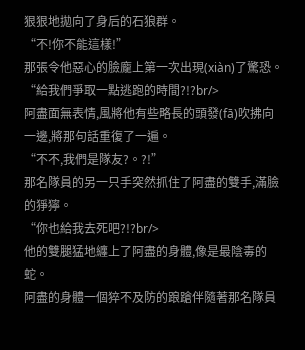狠狠地拋向了身后的石狼群。
“不!你不能這樣!”
那張令他惡心的臉龐上第一次出現(xiàn)了驚恐。
“給我們爭取一點逃跑的時間?!?br/>
阿盡面無表情,風將他有些略長的頭發(fā)吹拂向一邊,將那句話重復了一遍。
“不不,我們是隊友?。?!”
那名隊員的另一只手突然抓住了阿盡的雙手,滿臉的猙獰。
“你也給我去死吧?!?br/>
他的雙腿猛地纏上了阿盡的身體,像是最陰毒的蛇。
阿盡的身體一個猝不及防的踉蹌伴隨著那名隊員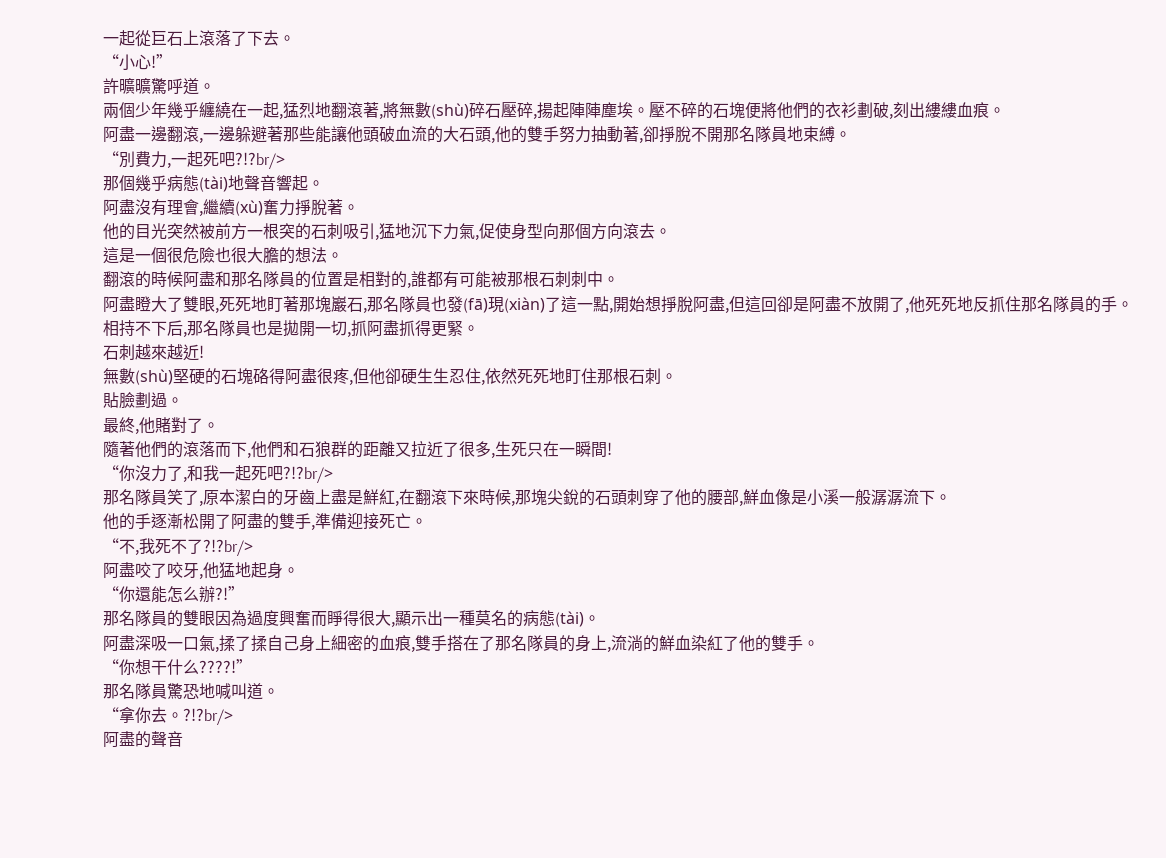一起從巨石上滾落了下去。
“小心!”
許曠曠驚呼道。
兩個少年幾乎纏繞在一起,猛烈地翻滾著,將無數(shù)碎石壓碎,揚起陣陣塵埃。壓不碎的石塊便將他們的衣衫劃破,刻出縷縷血痕。
阿盡一邊翻滾,一邊躲避著那些能讓他頭破血流的大石頭,他的雙手努力抽動著,卻掙脫不開那名隊員地束縛。
“別費力,一起死吧?!?br/>
那個幾乎病態(tài)地聲音響起。
阿盡沒有理會,繼續(xù)奮力掙脫著。
他的目光突然被前方一根突的石刺吸引,猛地沉下力氣,促使身型向那個方向滾去。
這是一個很危險也很大膽的想法。
翻滾的時候阿盡和那名隊員的位置是相對的,誰都有可能被那根石刺刺中。
阿盡瞪大了雙眼,死死地盯著那塊巖石,那名隊員也發(fā)現(xiàn)了這一點,開始想掙脫阿盡,但這回卻是阿盡不放開了,他死死地反抓住那名隊員的手。
相持不下后,那名隊員也是拋開一切,抓阿盡抓得更緊。
石刺越來越近!
無數(shù)堅硬的石塊硌得阿盡很疼,但他卻硬生生忍住,依然死死地盯住那根石刺。
貼臉劃過。
最終,他賭對了。
隨著他們的滾落而下,他們和石狼群的距離又拉近了很多,生死只在一瞬間!
“你沒力了,和我一起死吧?!?br/>
那名隊員笑了,原本潔白的牙齒上盡是鮮紅,在翻滾下來時候,那塊尖銳的石頭刺穿了他的腰部,鮮血像是小溪一般潺潺流下。
他的手逐漸松開了阿盡的雙手,準備迎接死亡。
“不,我死不了?!?br/>
阿盡咬了咬牙,他猛地起身。
“你還能怎么辦?!”
那名隊員的雙眼因為過度興奮而睜得很大,顯示出一種莫名的病態(tài)。
阿盡深吸一口氣,揉了揉自己身上細密的血痕,雙手搭在了那名隊員的身上,流淌的鮮血染紅了他的雙手。
“你想干什么????!”
那名隊員驚恐地喊叫道。
“拿你去。?!?br/>
阿盡的聲音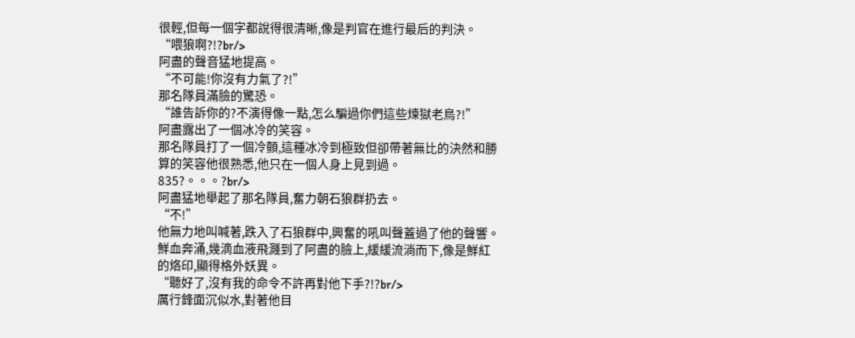很輕,但每一個字都說得很清晰,像是判官在進行最后的判決。
“喂狼啊?!?br/>
阿盡的聲音猛地提高。
“不可能!你沒有力氣了?!”
那名隊員滿臉的驚恐。
“誰告訴你的?不演得像一點,怎么騙過你們這些煉獄老鳥?!”
阿盡露出了一個冰冷的笑容。
那名隊員打了一個冷顫,這種冰冷到極致但卻帶著無比的決然和勝算的笑容他很熟悉,他只在一個人身上見到過。
835?。。。?br/>
阿盡猛地舉起了那名隊員,奮力朝石狼群扔去。
“不!”
他無力地叫喊著,跌入了石狼群中,興奮的吼叫聲蓋過了他的聲響。
鮮血奔涌,幾滴血液飛濺到了阿盡的臉上,緩緩流淌而下,像是鮮紅的烙印,顯得格外妖異。
“聽好了,沒有我的命令不許再對他下手?!?br/>
厲行鋒面沉似水,對著他目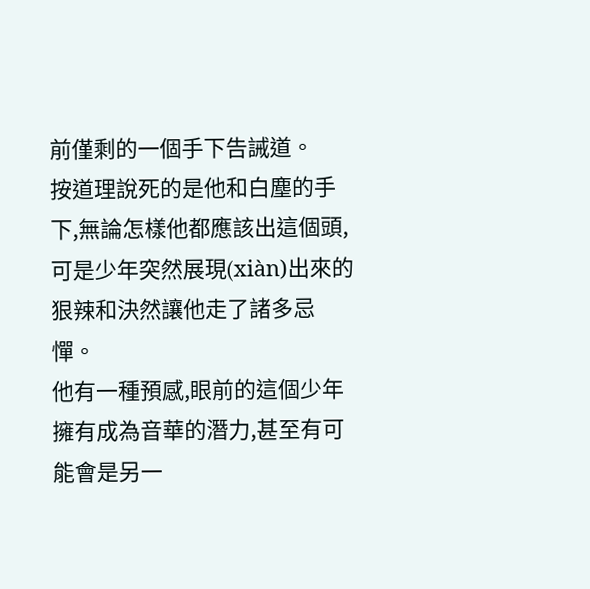前僅剩的一個手下告誡道。
按道理說死的是他和白塵的手下,無論怎樣他都應該出這個頭,可是少年突然展現(xiàn)出來的狠辣和決然讓他走了諸多忌憚。
他有一種預感,眼前的這個少年擁有成為音華的潛力,甚至有可能會是另一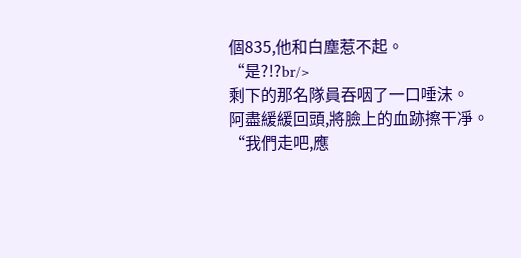個835,他和白塵惹不起。
“是?!?br/>
剩下的那名隊員吞咽了一口唾沫。
阿盡緩緩回頭,將臉上的血跡擦干凈。
“我們走吧,應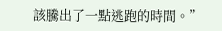該騰出了一點逃跑的時間。”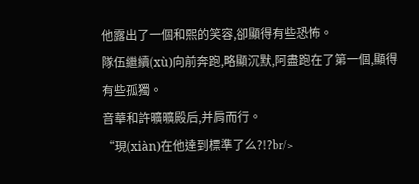他露出了一個和熙的笑容,卻顯得有些恐怖。
隊伍繼續(xù)向前奔跑,略顯沉默,阿盡跑在了第一個,顯得有些孤獨。
音華和許曠曠殿后,并肩而行。
“現(xiàn)在他達到標準了么?!?br/>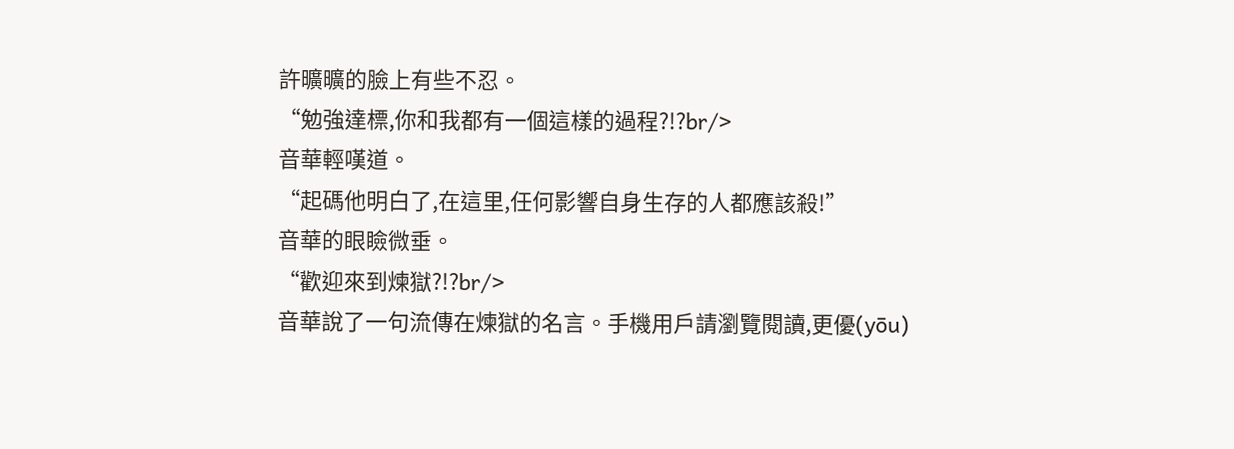許曠曠的臉上有些不忍。
“勉強達標,你和我都有一個這樣的過程?!?br/>
音華輕嘆道。
“起碼他明白了,在這里,任何影響自身生存的人都應該殺!”
音華的眼瞼微垂。
“歡迎來到煉獄?!?br/>
音華說了一句流傳在煉獄的名言。手機用戶請瀏覽閱讀,更優(yōu)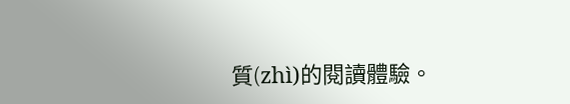質(zhì)的閱讀體驗。